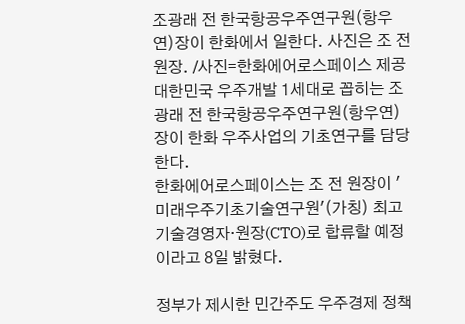조광래 전 한국항공우주연구원(항우연)장이 한화에서 일한다. 사진은 조 전 원장. /사진=한화에어로스페이스 제공
대한민국 우주개발 1세대로 꼽히는 조광래 전 한국항공우주연구원(항우연)장이 한화 우주사업의 기초연구를 담당한다.
한화에어로스페이스는 조 전 원장이 '미래우주기초기술연구원'(가칭) 최고기술경영자·원장(CTO)로 합류할 예정이라고 8일 밝혔다.

정부가 제시한 민간주도 우주경제 정책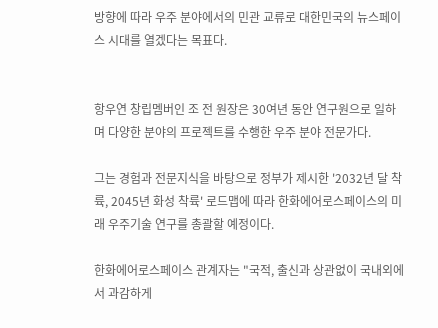방향에 따라 우주 분야에서의 민관 교류로 대한민국의 뉴스페이스 시대를 열겠다는 목표다.


항우연 창립멤버인 조 전 원장은 30여년 동안 연구원으로 일하며 다양한 분야의 프로젝트를 수행한 우주 분야 전문가다.

그는 경험과 전문지식을 바탕으로 정부가 제시한 '2032년 달 착륙, 2045년 화성 착륙' 로드맵에 따라 한화에어로스페이스의 미래 우주기술 연구를 총괄할 예정이다.

한화에어로스페이스 관계자는 "국적, 출신과 상관없이 국내외에서 과감하게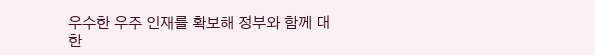우수한 우주 인재를 확보해 정부와 함께 대한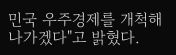민국 우주경제를 개척해 나가겠다"고 밝혔다.